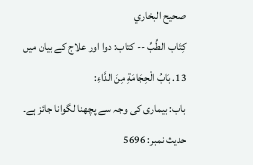صحيح البخاري
كِتَاب الطِّبِّ -- کتاب: دوا اور علاج کے بیان میں
13. بَابُ الْحِجَامَةِ مِنَ الدَّاءِ:
باب: بیماری کی وجہ سے پچھنا لگوانا جائز ہے۔
حدیث نمبر: 5696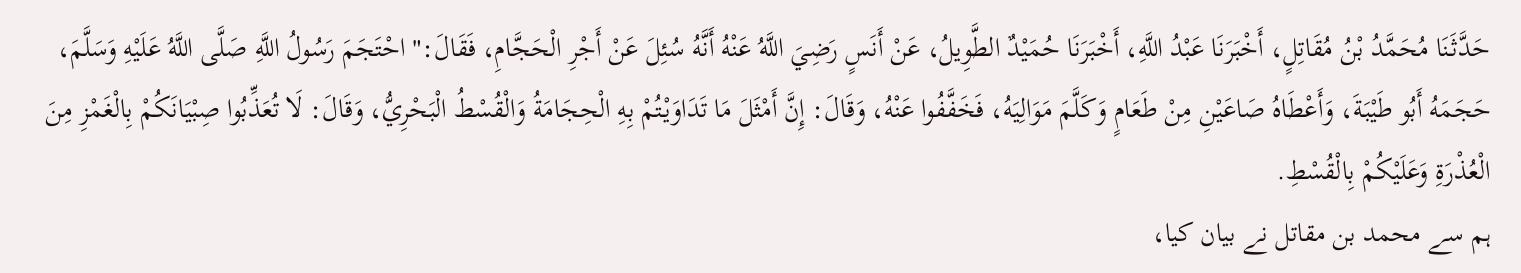حَدَّثَنَا مُحَمَّدُ بْنُ مُقَاتِلٍ، أَخْبَرَنَا عَبْدُ اللَّهِ، أَخْبَرَنَا حُمَيْدٌ الطَّوِيلُ، عَنْ أَنَسٍ رَضِيَ اللَّهُ عَنْهُ أَنَّهُ سُئِلَ عَنْ أَجْرِ الْحَجَّامِ، فَقَالَ:" احْتَجَمَ رَسُولُ اللَّهِ صَلَّى اللَّهُ عَلَيْهِ وَسَلَّمَ، حَجَمَهُ أَبُو طَيْبَةَ، وَأَعْطَاهُ صَاعَيْنِ مِنْ طَعَامٍ وَكَلَّمَ مَوَالِيَهُ، فَخَفَّفُوا عَنْهُ، وَقَالَ: إِنَّ أَمْثَلَ مَا تَدَاوَيْتُمْ بِهِ الْحِجَامَةُ وَالْقُسْطُ الْبَحْرِيُّ، وَقَالَ: لَا تُعَذِّبُوا صِبْيَانَكُمْ بِالْغَمْزِ مِنَ الْعُذْرَةِ وَعَلَيْكُمْ بِالْقُسْطِ.
ہم سے محمد بن مقاتل نے بیان کیا،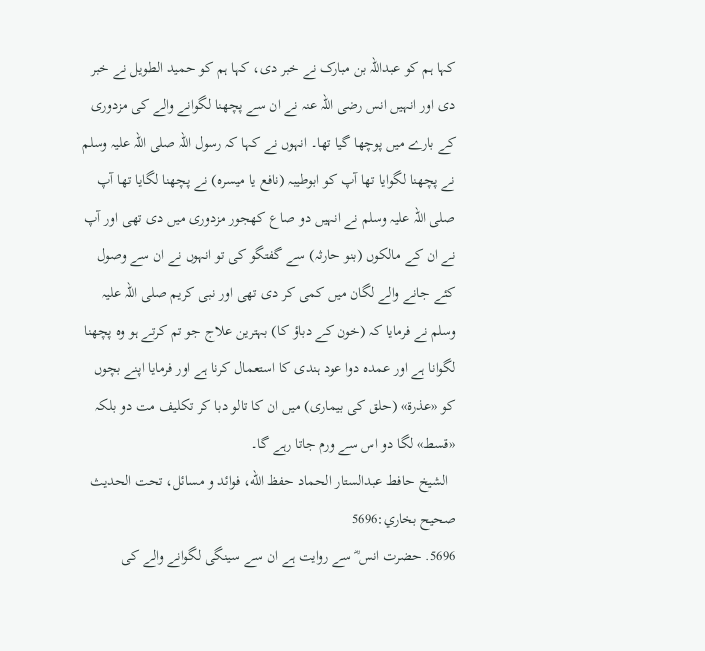کہا ہم کو عبداللہ بن مبارک نے خبر دی، کہا ہم کو حمید الطویل نے خبر دی اور انہیں انس رضی اللہ عنہ نے ان سے پچھنا لگوانے والے کی مزدوری کے بارے میں پوچھا گیا تھا۔ انہوں نے کہا کہ رسول اللہ صلی اللہ علیہ وسلم نے پچھنا لگوایا تھا آپ کو ابوطیبہ (نافع یا میسرہ) نے پچھنا لگایا تھا آپ صلی اللہ علیہ وسلم نے انہیں دو صاع کھجور مزدوری میں دی تھی اور آپ نے ان کے مالکوں (بنو حارثہ) سے گفتگو کی تو انہوں نے ان سے وصول کئے جانے والے لگان میں کمی کر دی تھی اور نبی کریم صلی اللہ علیہ وسلم نے فرمایا کہ (خون کے دباؤ کا) بہترین علاج جو تم کرتے ہو وہ پچھنا لگوانا ہے اور عمدہ دوا عود ہندی کا استعمال کرنا ہے اور فرمایا اپنے بچوں کو «عذرة» (حلق کی بیماری) میں ان کا تالو دبا کر تکلیف مت دو بلکہ «قسط» لگا دو اس سے ورم جاتا رہے گا۔
  الشيخ حافط عبدالستار الحماد حفظ الله، فوائد و مسائل، تحت الحديث صحيح بخاري:5696
5696. حضرت انس ؓ سے روایت ہے ان سے سینگی لگوانے والے کی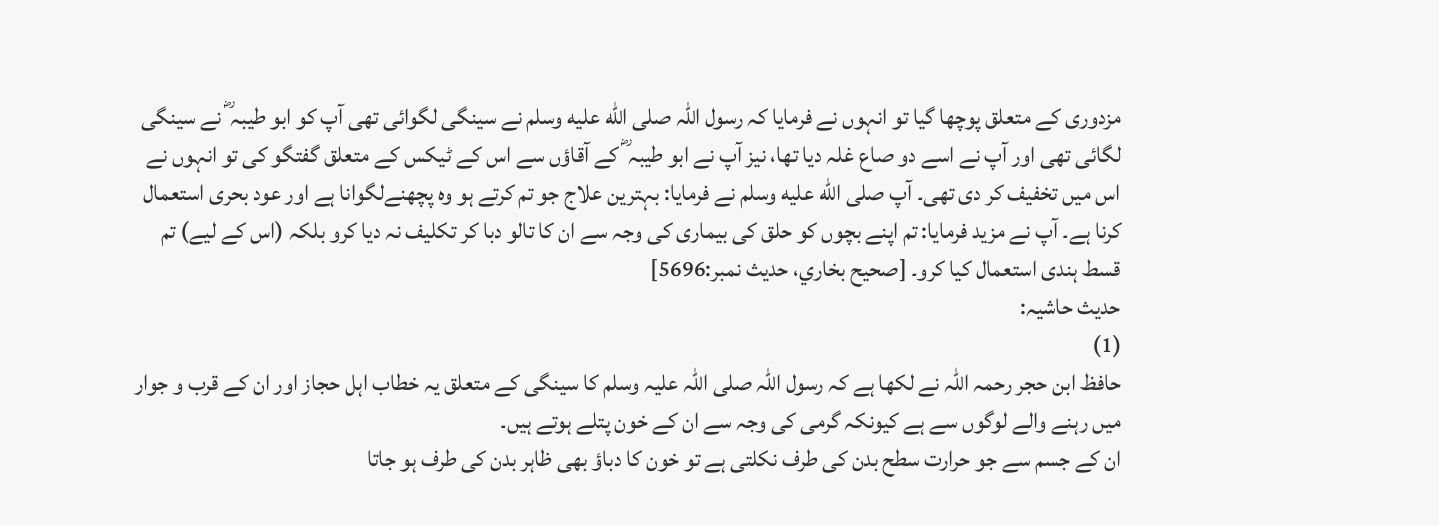مزدوری کے متعلق پوچھا گیا تو انہوں نے فرمایا کہ رسول اللہ صلى الله عليه وسلم نے سینگی لگوائی تھی آپ کو ابو طیبہ ؓ نے سینگی لگائی تھی اور آپ نے اسے دو صاع غلہ دیا تھا، نیز آپ نے ابو طیبہ ؓ کے آقاؤں سے اس کے ٹیکس کے متعلق گفتگو کی تو انہوں نے اس میں تخفیف کر دی تھی۔ آپ صلى الله عليه وسلم نے فرمایا: بہترین علاج جو تم کرتے ہو وہ پچھنےلگوانا ہے اور عود بحری استعمال کرنا ہے۔ آپ نے مزید فرمایا: تم اپنے بچوں کو حلق کی بیماری کی وجہ سے ان کا تالو دبا کر تکلیف نہ دیا کرو بلکہ (اس کے لیے) تم قسط ہندی استعمال کیا کرو۔ [صحيح بخاري، حديث نمبر:5696]
حدیث حاشیہ:
(1)
حافظ ابن حجر رحمہ اللہ نے لکھا ہے کہ رسول اللہ صلی اللہ علیہ وسلم کا سینگی کے متعلق یہ خطاب اہل حجاز اور ان کے قرب و جوار میں رہنے والے لوگوں سے ہے کیونکہ گرمی کی وجہ سے ان کے خون پتلے ہوتے ہیں۔
ان کے جسم سے جو حرارت سطح بدن کی طرف نکلتی ہے تو خون کا دباؤ بھی ظاہر بدن کی طرف ہو جاتا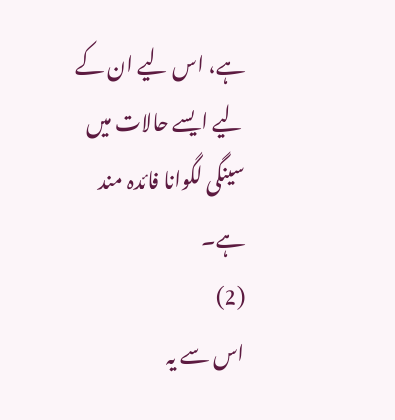ہے، اس لیے ان کے لیے ایسے حالات میں سینگی لگوانا فائدہ مند ہے۔
(2)
اس سے یہ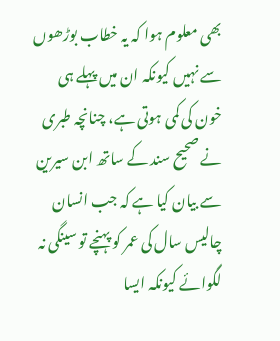بھی معلوم ہوا کہ یہ خطاب بوڑھوں سے نہیں کیونکہ ان میں پہلے ہی خون کی کمی ہوتی ہے، چنانچہ طبری نے صحیح سند کے ساتھ ابن سیرین سے بیان کیا ہے کہ جب انسان چالیس سال کی عمر کو پہنچے تو سینگی نہ لگوائے کیونکہ ایسا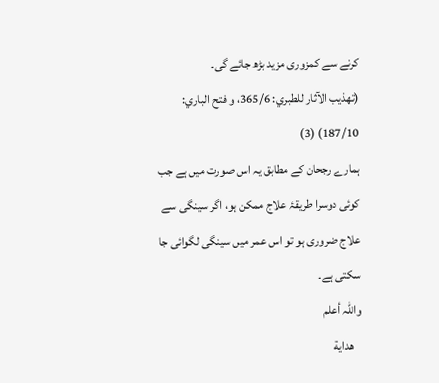کرنے سے کمزوری مزید بڑھ جائے گی۔
(تھذیب الآثار للطبري: 365/6، و فتح الباري: 187/10) (3)
ہمارے رجحان کے مطابق یہ اس صورت میں ہے جب کوئی دوسرا طریقۂ علاج ممکن ہو، اگر سینگی سے علاج ضروری ہو تو اس عمر میں سینگی لگوائی جا سکتی ہے۔
واللہ أعلم
   هداية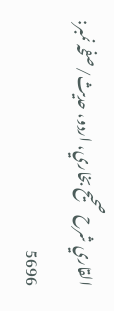القاري شرح صحيح بخاري، اردو، حدیث/صفحہ نمبر: 5696